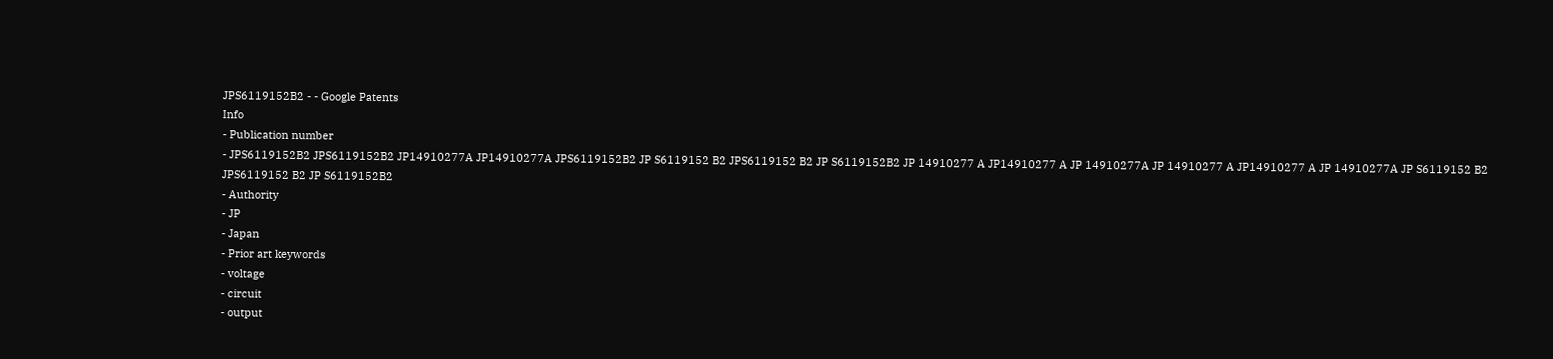JPS6119152B2 - - Google Patents
Info
- Publication number
- JPS6119152B2 JPS6119152B2 JP14910277A JP14910277A JPS6119152B2 JP S6119152 B2 JPS6119152 B2 JP S6119152B2 JP 14910277 A JP14910277 A JP 14910277A JP 14910277 A JP14910277 A JP 14910277A JP S6119152 B2 JPS6119152 B2 JP S6119152B2
- Authority
- JP
- Japan
- Prior art keywords
- voltage
- circuit
- output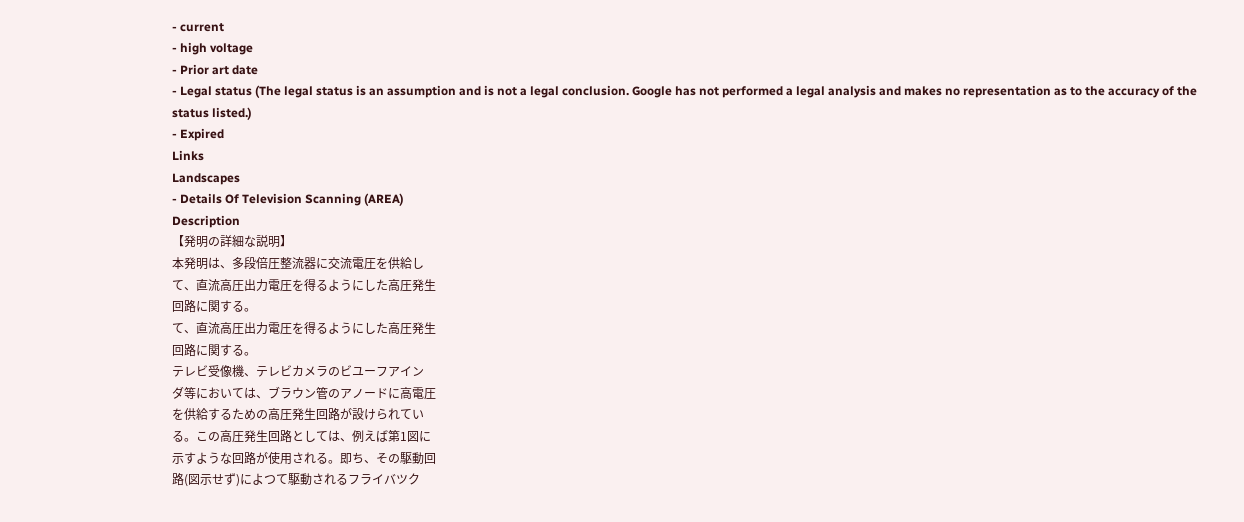- current
- high voltage
- Prior art date
- Legal status (The legal status is an assumption and is not a legal conclusion. Google has not performed a legal analysis and makes no representation as to the accuracy of the status listed.)
- Expired
Links
Landscapes
- Details Of Television Scanning (AREA)
Description
【発明の詳細な説明】
本発明は、多段倍圧整流器に交流電圧を供給し
て、直流高圧出力電圧を得るようにした高圧発生
回路に関する。
て、直流高圧出力電圧を得るようにした高圧発生
回路に関する。
テレビ受像機、テレビカメラのビユーフアイン
ダ等においては、ブラウン管のアノードに高電圧
を供給するための高圧発生回路が設けられてい
る。この高圧発生回路としては、例えば第1図に
示すような回路が使用される。即ち、その駆動回
路(図示せず)によつて駆動されるフライバツク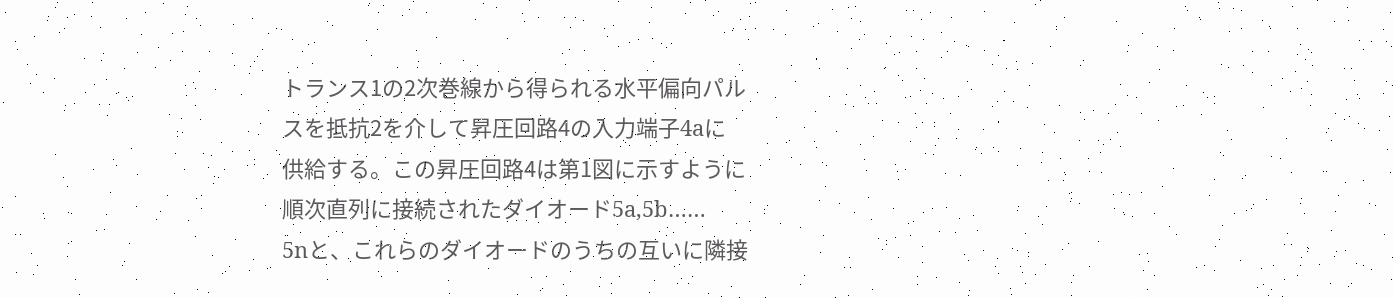トランス1の2次巻線から得られる水平偏向パル
スを抵抗2を介して昇圧回路4の入力端子4aに
供給する。この昇圧回路4は第1図に示すように
順次直列に接続されたダイオード5a,5b……
5nと、これらのダイオードのうちの互いに隣接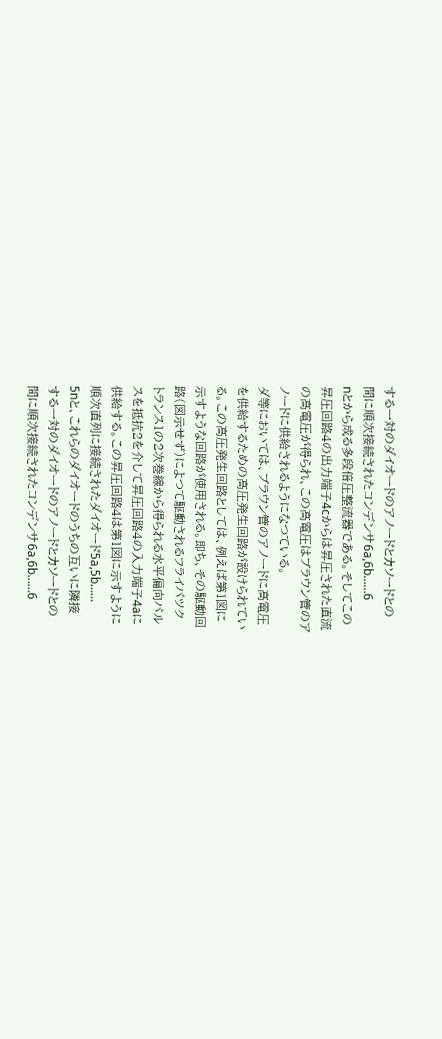する一対のダイオードのアノードとカソードとの
間に順次接続されたコンデンサ6a,6b……6
nとから成る多段倍圧整流器である。そしてこの
昇圧回路4の出力端子4cからは昇圧された直流
の高電圧が得られ、この高電圧はブラウン管のア
ノードに供給されるようになつている。
ダ等においては、ブラウン管のアノードに高電圧
を供給するための高圧発生回路が設けられてい
る。この高圧発生回路としては、例えば第1図に
示すような回路が使用される。即ち、その駆動回
路(図示せず)によつて駆動されるフライバツク
トランス1の2次巻線から得られる水平偏向パル
スを抵抗2を介して昇圧回路4の入力端子4aに
供給する。この昇圧回路4は第1図に示すように
順次直列に接続されたダイオード5a,5b……
5nと、これらのダイオードのうちの互いに隣接
する一対のダイオードのアノードとカソードとの
間に順次接続されたコンデンサ6a,6b……6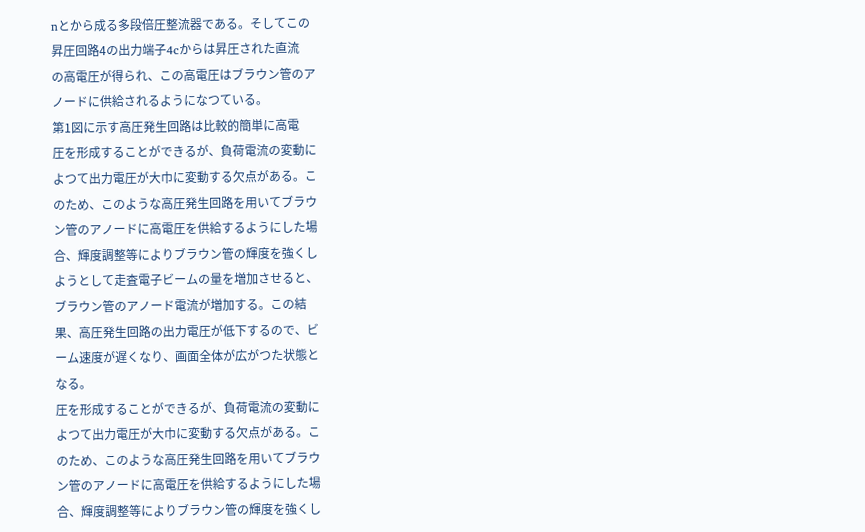nとから成る多段倍圧整流器である。そしてこの
昇圧回路4の出力端子4cからは昇圧された直流
の高電圧が得られ、この高電圧はブラウン管のア
ノードに供給されるようになつている。
第1図に示す高圧発生回路は比較的簡単に高電
圧を形成することができるが、負荷電流の変動に
よつて出力電圧が大巾に変動する欠点がある。こ
のため、このような高圧発生回路を用いてブラウ
ン管のアノードに高電圧を供給するようにした場
合、輝度調整等によりブラウン管の輝度を強くし
ようとして走査電子ビームの量を増加させると、
ブラウン管のアノード電流が増加する。この結
果、高圧発生回路の出力電圧が低下するので、ビ
ーム速度が遅くなり、画面全体が広がつた状態と
なる。
圧を形成することができるが、負荷電流の変動に
よつて出力電圧が大巾に変動する欠点がある。こ
のため、このような高圧発生回路を用いてブラウ
ン管のアノードに高電圧を供給するようにした場
合、輝度調整等によりブラウン管の輝度を強くし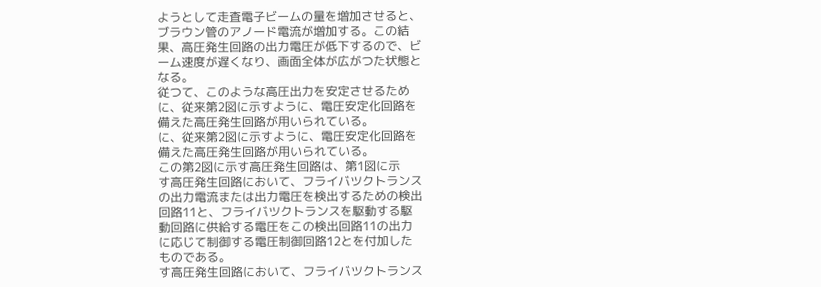ようとして走査電子ビームの量を増加させると、
ブラウン管のアノード電流が増加する。この結
果、高圧発生回路の出力電圧が低下するので、ビ
ーム速度が遅くなり、画面全体が広がつた状態と
なる。
従つて、このような高圧出力を安定させるため
に、従来第2図に示すように、電圧安定化回路を
備えた高圧発生回路が用いられている。
に、従来第2図に示すように、電圧安定化回路を
備えた高圧発生回路が用いられている。
この第2図に示す高圧発生回路は、第1図に示
す高圧発生回路において、フライバツクトランス
の出力電流または出力電圧を検出するための検出
回路11と、フライバツクトランスを駆動する駆
動回路に供給する電圧をこの検出回路11の出力
に応じて制御する電圧制御回路12とを付加した
ものである。
す高圧発生回路において、フライバツクトランス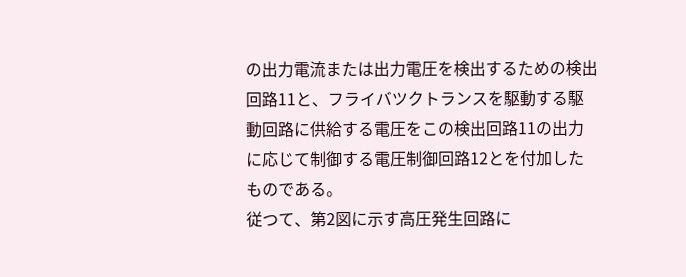の出力電流または出力電圧を検出するための検出
回路11と、フライバツクトランスを駆動する駆
動回路に供給する電圧をこの検出回路11の出力
に応じて制御する電圧制御回路12とを付加した
ものである。
従つて、第2図に示す高圧発生回路に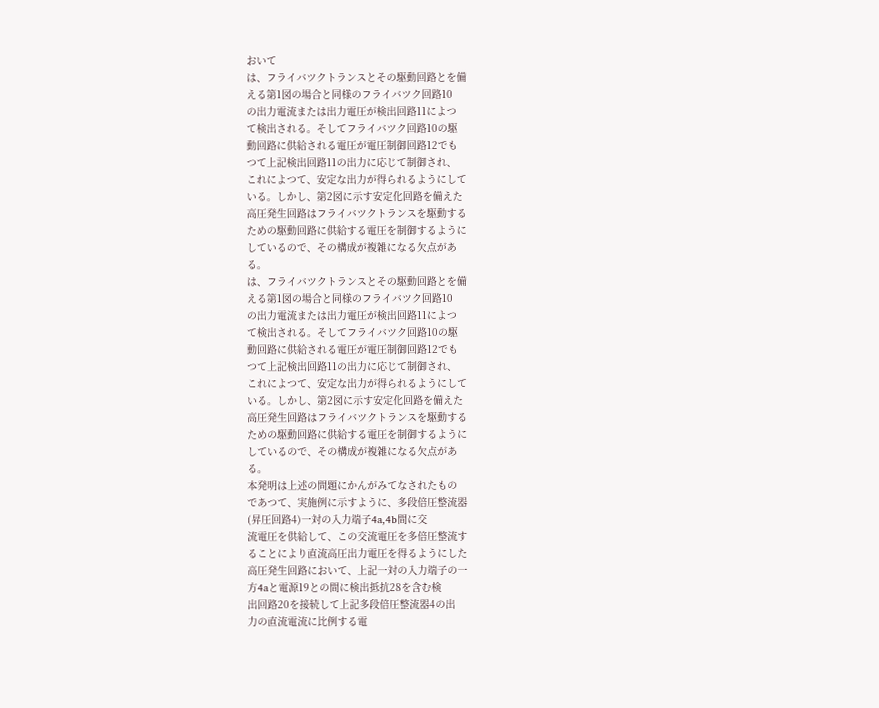おいて
は、フライバツクトランスとその駆動回路とを備
える第1図の場合と同様のフライバツク回路10
の出力電流または出力電圧が検出回路11によつ
て検出される。そしてフライバツク回路10の駆
動回路に供給される電圧が電圧制御回路12でも
つて上記検出回路11の出力に応じて制御され、
これによつて、安定な出力が得られるようにして
いる。しかし、第2図に示す安定化回路を備えた
高圧発生回路はフライバツクトランスを駆動する
ための駆動回路に供給する電圧を制御するように
しているので、その構成が複雑になる欠点があ
る。
は、フライバツクトランスとその駆動回路とを備
える第1図の場合と同様のフライバツク回路10
の出力電流または出力電圧が検出回路11によつ
て検出される。そしてフライバツク回路10の駆
動回路に供給される電圧が電圧制御回路12でも
つて上記検出回路11の出力に応じて制御され、
これによつて、安定な出力が得られるようにして
いる。しかし、第2図に示す安定化回路を備えた
高圧発生回路はフライバツクトランスを駆動する
ための駆動回路に供給する電圧を制御するように
しているので、その構成が複雑になる欠点があ
る。
本発明は上述の問題にかんがみてなされたもの
であつて、実施例に示すように、多段倍圧整流器
(昇圧回路4)一対の入力端子4a,4b間に交
流電圧を供給して、この交流電圧を多倍圧整流す
ることにより直流高圧出力電圧を得るようにした
高圧発生回路において、上記一対の入力端子の一
方4aと電源19との間に検出抵抗28を含む検
出回路20を接続して上記多段倍圧整流器4の出
力の直流電流に比例する電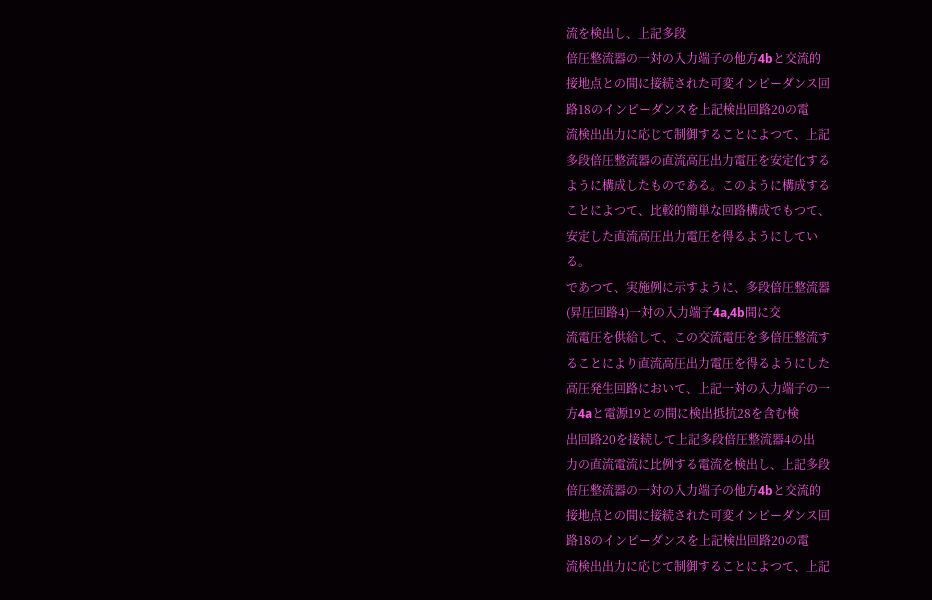流を検出し、上記多段
倍圧整流器の一対の入力端子の他方4bと交流的
接地点との間に接続された可変インピーダンス回
路18のインピーダンスを上記検出回路20の電
流検出出力に応じて制御することによつて、上記
多段倍圧整流器の直流高圧出力電圧を安定化する
ように構成したものである。このように構成する
ことによつて、比較的簡単な回路構成でもつて、
安定した直流高圧出力電圧を得るようにしてい
る。
であつて、実施例に示すように、多段倍圧整流器
(昇圧回路4)一対の入力端子4a,4b間に交
流電圧を供給して、この交流電圧を多倍圧整流す
ることにより直流高圧出力電圧を得るようにした
高圧発生回路において、上記一対の入力端子の一
方4aと電源19との間に検出抵抗28を含む検
出回路20を接続して上記多段倍圧整流器4の出
力の直流電流に比例する電流を検出し、上記多段
倍圧整流器の一対の入力端子の他方4bと交流的
接地点との間に接続された可変インピーダンス回
路18のインピーダンスを上記検出回路20の電
流検出出力に応じて制御することによつて、上記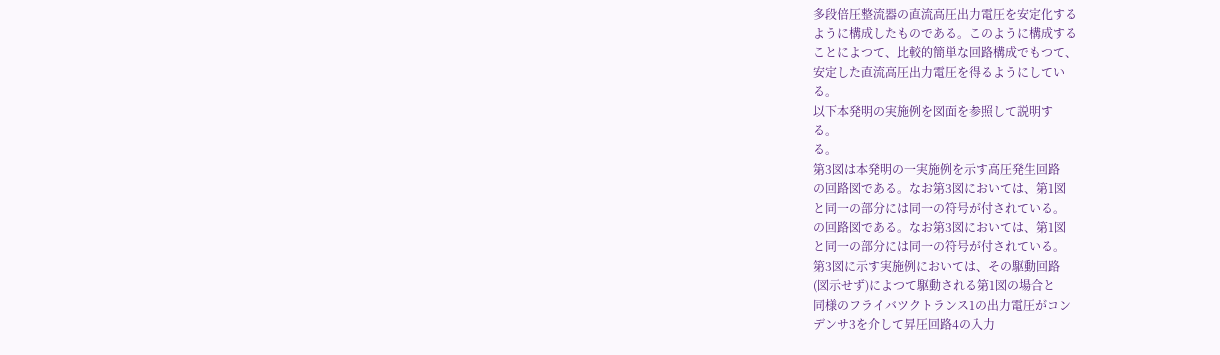多段倍圧整流器の直流高圧出力電圧を安定化する
ように構成したものである。このように構成する
ことによつて、比較的簡単な回路構成でもつて、
安定した直流高圧出力電圧を得るようにしてい
る。
以下本発明の実施例を図面を参照して説明す
る。
る。
第3図は本発明の一実施例を示す高圧発生回路
の回路図である。なお第3図においては、第1図
と同一の部分には同一の符号が付されている。
の回路図である。なお第3図においては、第1図
と同一の部分には同一の符号が付されている。
第3図に示す実施例においては、その駆動回路
(図示せず)によつて駆動される第1図の場合と
同様のフライバツクトランス1の出力電圧がコン
デンサ3を介して昇圧回路4の入力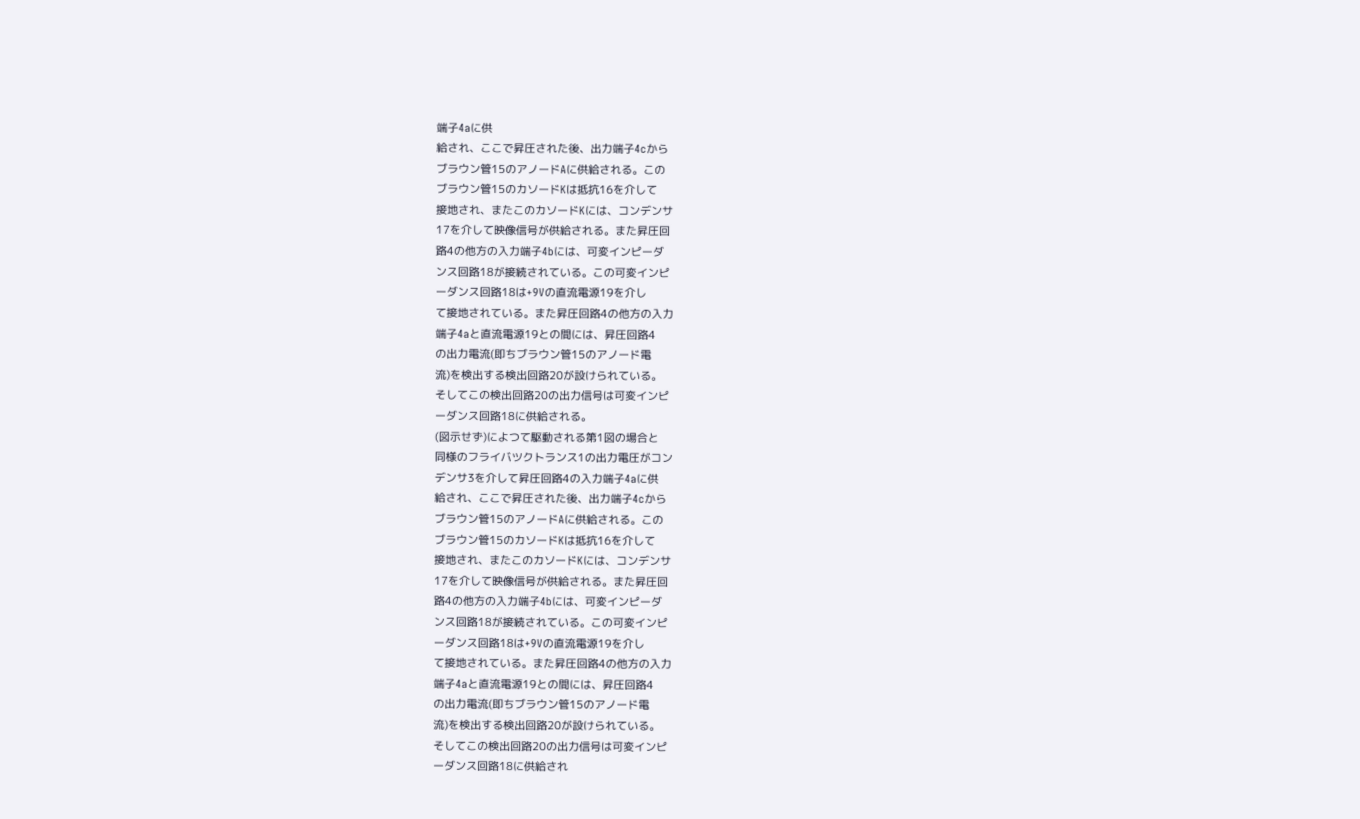端子4aに供
給され、ここで昇圧された後、出力端子4cから
ブラウン管15のアノードAに供給される。この
ブラウン管15のカソードKは抵抗16を介して
接地され、またこのカソードKには、コンデンサ
17を介して映像信号が供給される。また昇圧回
路4の他方の入力端子4bには、可変インピーダ
ンス回路18が接続されている。この可変インピ
ーダンス回路18は+9Vの直流電源19を介し
て接地されている。また昇圧回路4の他方の入力
端子4aと直流電源19との間には、昇圧回路4
の出力電流(即ちブラウン管15のアノード電
流)を検出する検出回路20が設けられている。
そしてこの検出回路20の出力信号は可変インピ
ーダンス回路18に供給される。
(図示せず)によつて駆動される第1図の場合と
同様のフライバツクトランス1の出力電圧がコン
デンサ3を介して昇圧回路4の入力端子4aに供
給され、ここで昇圧された後、出力端子4cから
ブラウン管15のアノードAに供給される。この
ブラウン管15のカソードKは抵抗16を介して
接地され、またこのカソードKには、コンデンサ
17を介して映像信号が供給される。また昇圧回
路4の他方の入力端子4bには、可変インピーダ
ンス回路18が接続されている。この可変インピ
ーダンス回路18は+9Vの直流電源19を介し
て接地されている。また昇圧回路4の他方の入力
端子4aと直流電源19との間には、昇圧回路4
の出力電流(即ちブラウン管15のアノード電
流)を検出する検出回路20が設けられている。
そしてこの検出回路20の出力信号は可変インピ
ーダンス回路18に供給され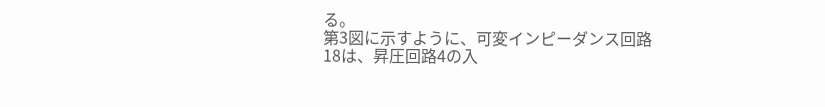る。
第3図に示すように、可変インピーダンス回路
18は、昇圧回路4の入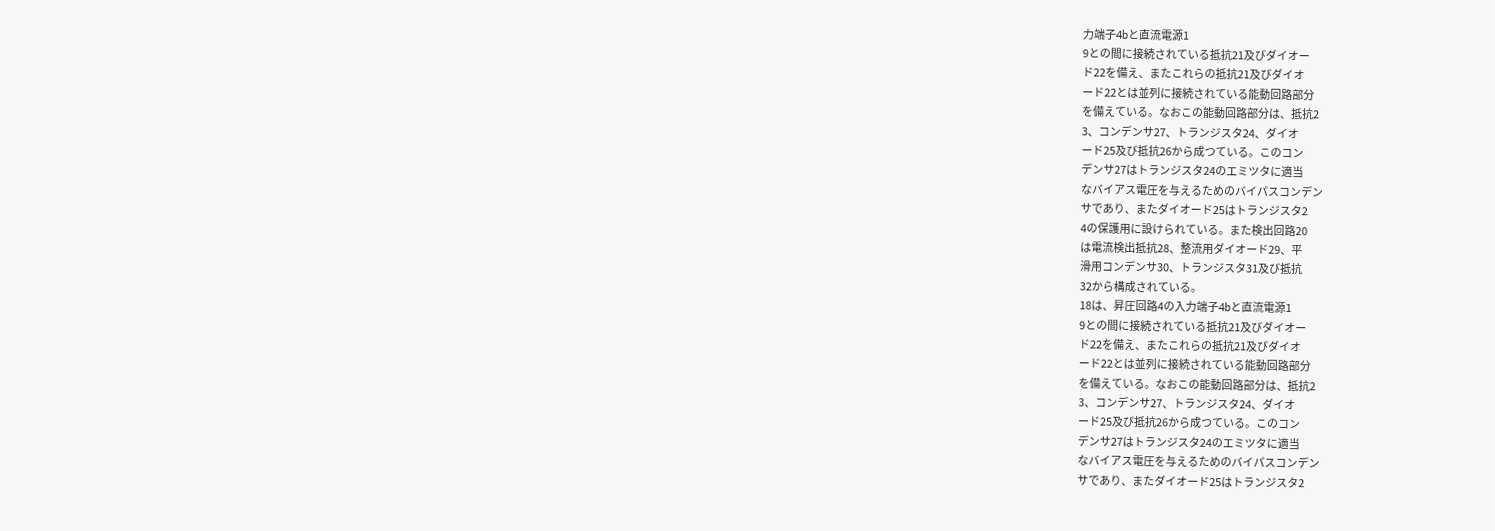力端子4bと直流電源1
9との間に接続されている抵抗21及びダイオー
ド22を備え、またこれらの抵抗21及びダイオ
ード22とは並列に接続されている能動回路部分
を備えている。なおこの能動回路部分は、抵抗2
3、コンデンサ27、トランジスタ24、ダイオ
ード25及び抵抗26から成つている。このコン
デンサ27はトランジスタ24のエミツタに適当
なバイアス電圧を与えるためのバイパスコンデン
サであり、またダイオード25はトランジスタ2
4の保護用に設けられている。また検出回路20
は電流検出抵抗28、整流用ダイオード29、平
滑用コンデンサ30、トランジスタ31及び抵抗
32から構成されている。
18は、昇圧回路4の入力端子4bと直流電源1
9との間に接続されている抵抗21及びダイオー
ド22を備え、またこれらの抵抗21及びダイオ
ード22とは並列に接続されている能動回路部分
を備えている。なおこの能動回路部分は、抵抗2
3、コンデンサ27、トランジスタ24、ダイオ
ード25及び抵抗26から成つている。このコン
デンサ27はトランジスタ24のエミツタに適当
なバイアス電圧を与えるためのバイパスコンデン
サであり、またダイオード25はトランジスタ2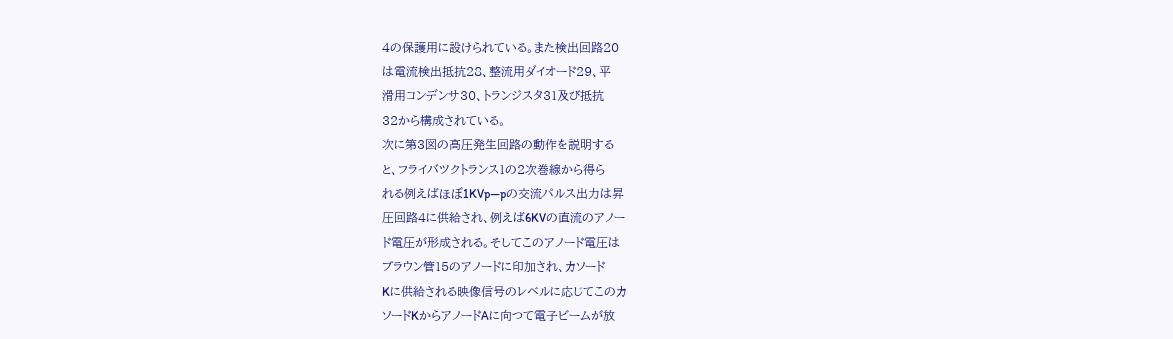4の保護用に設けられている。また検出回路20
は電流検出抵抗28、整流用ダイオード29、平
滑用コンデンサ30、トランジスタ31及び抵抗
32から構成されている。
次に第3図の高圧発生回路の動作を説明する
と、フライバツクトランス1の2次巻線から得ら
れる例えばほぼ1KVp―pの交流パルス出力は昇
圧回路4に供給され、例えば6KVの直流のアノー
ド電圧が形成される。そしてこのアノード電圧は
ブラウン管15のアノードに印加され、カソード
Kに供給される映像信号のレベルに応じてこのカ
ソードKからアノードAに向つて電子ビームが放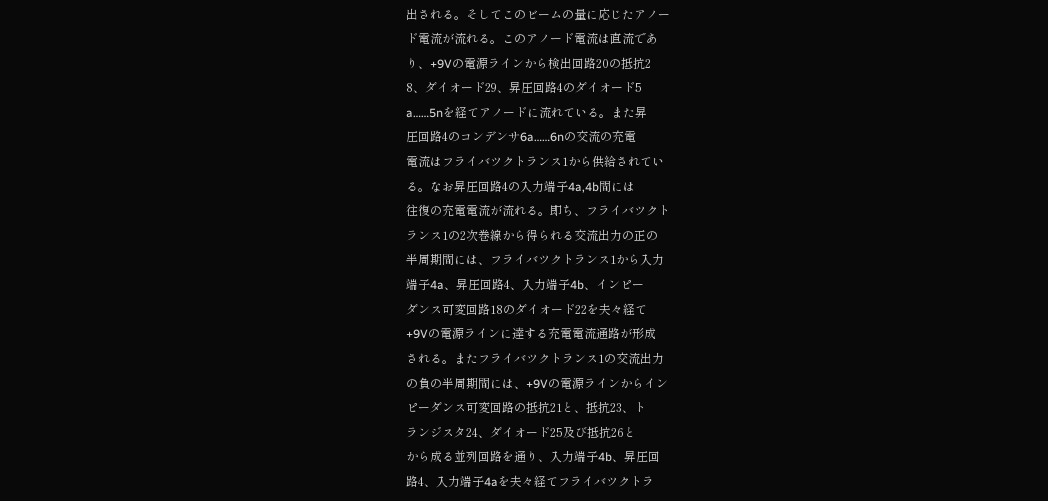出される。そしてこのビームの量に応じたアノー
ド電流が流れる。このアノード電流は直流であ
り、+9Vの電源ラインから検出回路20の抵抗2
8、ダイオード29、昇圧回路4のダイオード5
a……5nを経てアノードに流れている。また昇
圧回路4のコンデンサ6a……6nの交流の充電
電流はフライバツクトランス1から供給されてい
る。なお昇圧回路4の入力端子4a,4b間には
往復の充電電流が流れる。即ち、フライバツクト
ランス1の2次巻線から得られる交流出力の正の
半周期間には、フライバツクトランス1から入力
端子4a、昇圧回路4、入力端子4b、インピー
ダンス可変回路18のダイオード22を夫々経て
+9Vの電源ラインに達する充電電流通路が形成
される。またフライバツクトランス1の交流出力
の負の半周期間には、+9Vの電源ラインからイン
ピーダンス可変回路の抵抗21と、抵抗23、ト
ランジスタ24、ダイオード25及び抵抗26と
から成る並列回路を通り、入力端子4b、昇圧回
路4、入力端子4aを夫々経てフライバツクトラ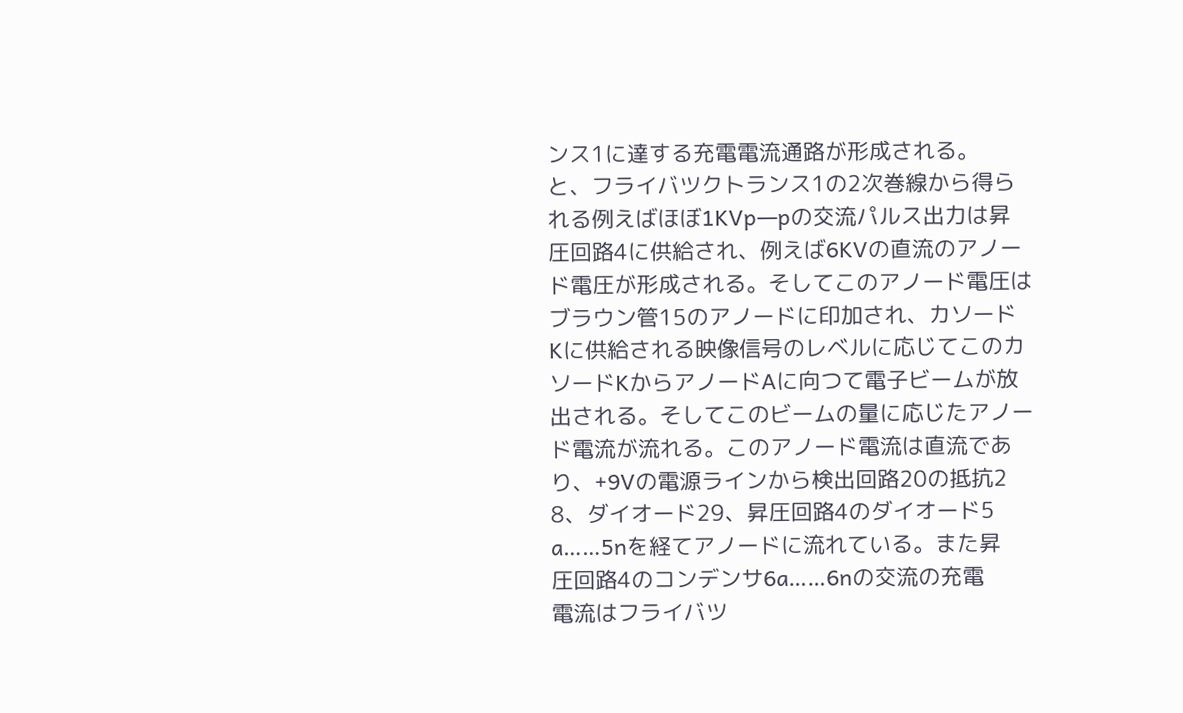ンス1に達する充電電流通路が形成される。
と、フライバツクトランス1の2次巻線から得ら
れる例えばほぼ1KVp―pの交流パルス出力は昇
圧回路4に供給され、例えば6KVの直流のアノー
ド電圧が形成される。そしてこのアノード電圧は
ブラウン管15のアノードに印加され、カソード
Kに供給される映像信号のレベルに応じてこのカ
ソードKからアノードAに向つて電子ビームが放
出される。そしてこのビームの量に応じたアノー
ド電流が流れる。このアノード電流は直流であ
り、+9Vの電源ラインから検出回路20の抵抗2
8、ダイオード29、昇圧回路4のダイオード5
a……5nを経てアノードに流れている。また昇
圧回路4のコンデンサ6a……6nの交流の充電
電流はフライバツ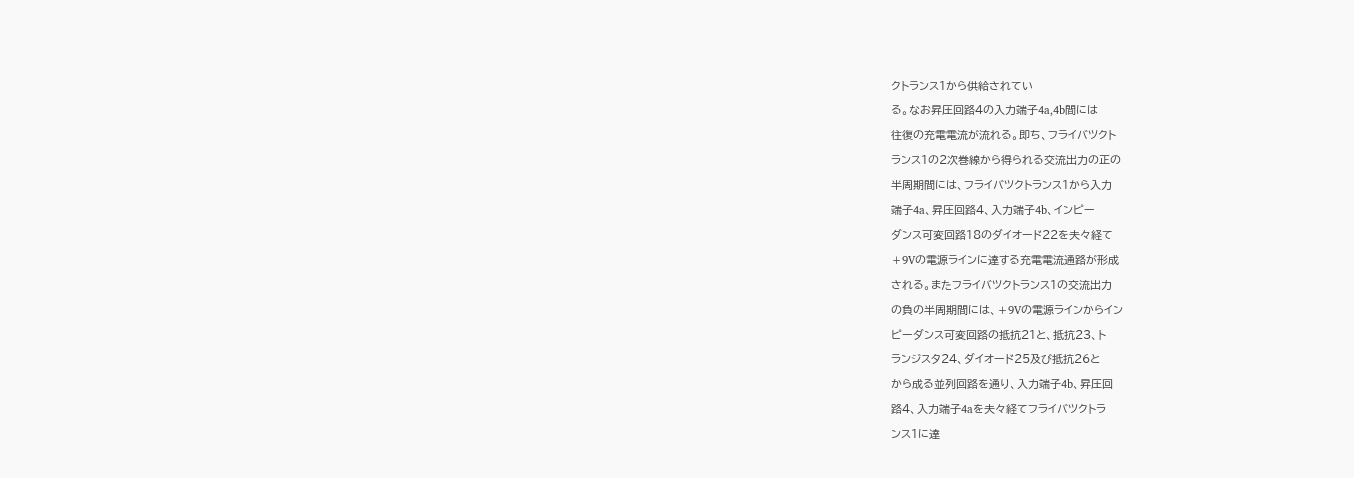クトランス1から供給されてい
る。なお昇圧回路4の入力端子4a,4b間には
往復の充電電流が流れる。即ち、フライバツクト
ランス1の2次巻線から得られる交流出力の正の
半周期間には、フライバツクトランス1から入力
端子4a、昇圧回路4、入力端子4b、インピー
ダンス可変回路18のダイオード22を夫々経て
+9Vの電源ラインに達する充電電流通路が形成
される。またフライバツクトランス1の交流出力
の負の半周期間には、+9Vの電源ラインからイン
ピーダンス可変回路の抵抗21と、抵抗23、ト
ランジスタ24、ダイオード25及び抵抗26と
から成る並列回路を通り、入力端子4b、昇圧回
路4、入力端子4aを夫々経てフライバツクトラ
ンス1に達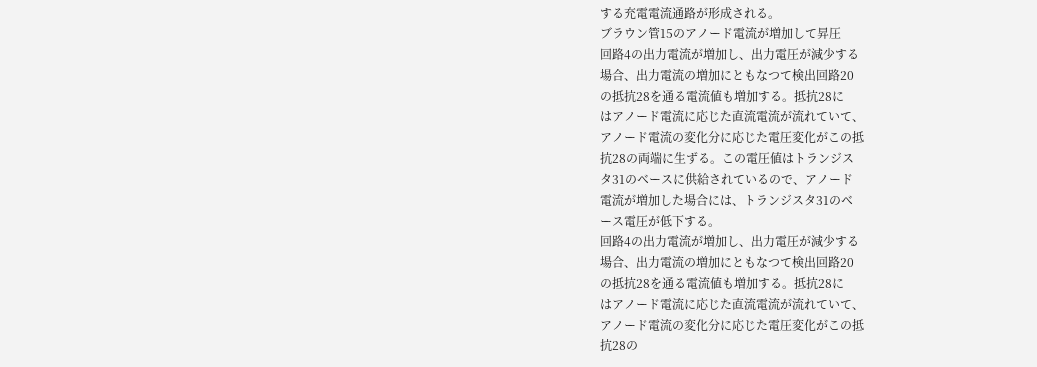する充電電流通路が形成される。
ブラウン管15のアノード電流が増加して昇圧
回路4の出力電流が増加し、出力電圧が減少する
場合、出力電流の増加にともなつて検出回路20
の抵抗28を通る電流値も増加する。抵抗28に
はアノード電流に応じた直流電流が流れていて、
アノード電流の変化分に応じた電圧変化がこの抵
抗28の両端に生ずる。この電圧値はトランジス
タ31のベースに供給されているので、アノード
電流が増加した場合には、トランジスタ31のベ
ース電圧が低下する。
回路4の出力電流が増加し、出力電圧が減少する
場合、出力電流の増加にともなつて検出回路20
の抵抗28を通る電流値も増加する。抵抗28に
はアノード電流に応じた直流電流が流れていて、
アノード電流の変化分に応じた電圧変化がこの抵
抗28の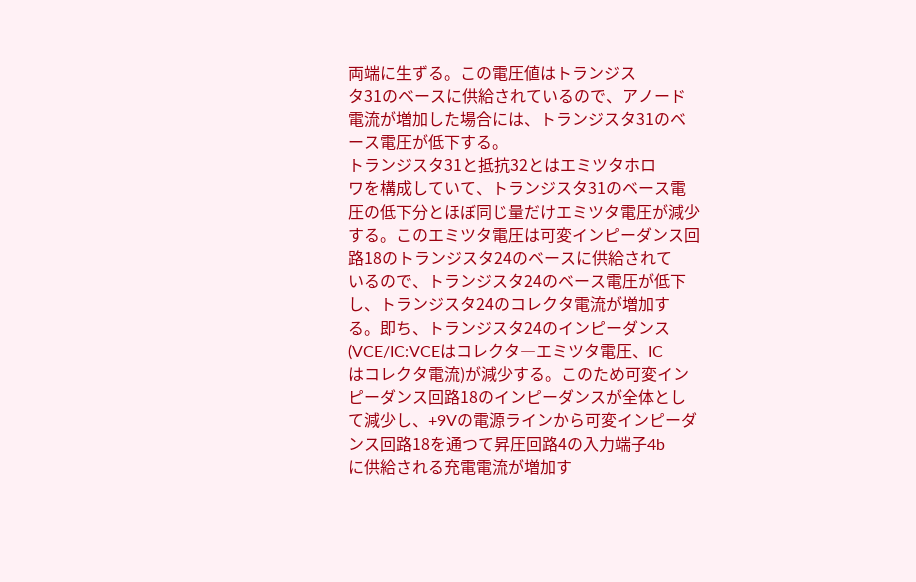両端に生ずる。この電圧値はトランジス
タ31のベースに供給されているので、アノード
電流が増加した場合には、トランジスタ31のベ
ース電圧が低下する。
トランジスタ31と抵抗32とはエミツタホロ
ワを構成していて、トランジスタ31のベース電
圧の低下分とほぼ同じ量だけエミツタ電圧が減少
する。このエミツタ電圧は可変インピーダンス回
路18のトランジスタ24のベースに供給されて
いるので、トランジスタ24のベース電圧が低下
し、トランジスタ24のコレクタ電流が増加す
る。即ち、トランジスタ24のインピーダンス
(VCE/IC:VCEはコレクタ―エミツタ電圧、IC
はコレクタ電流)が減少する。このため可変イン
ピーダンス回路18のインピーダンスが全体とし
て減少し、+9Vの電源ラインから可変インピーダ
ンス回路18を通つて昇圧回路4の入力端子4b
に供給される充電電流が増加す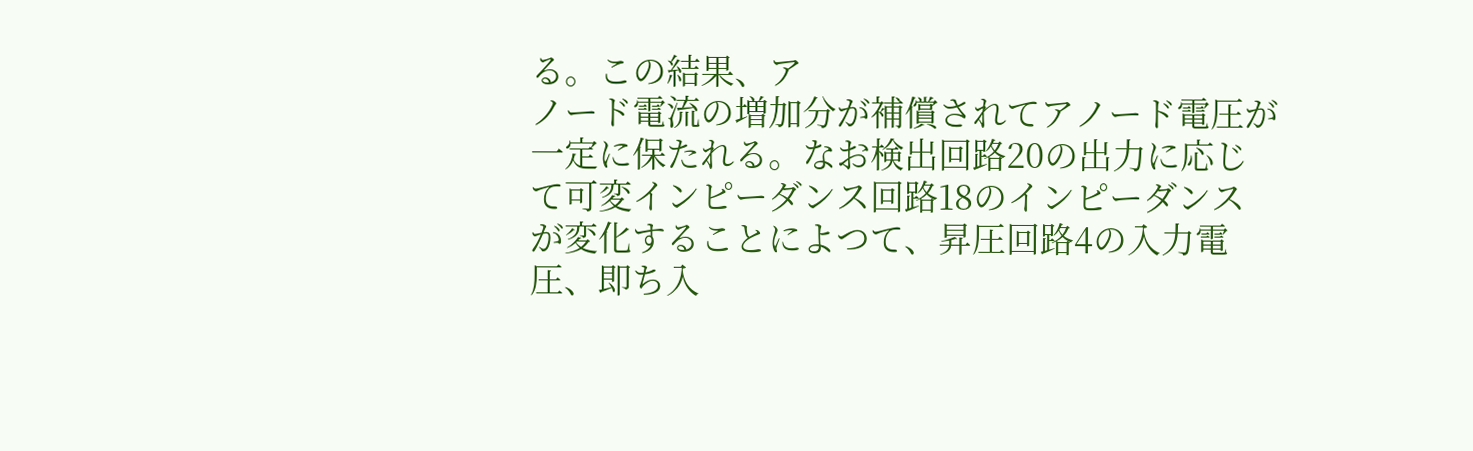る。この結果、ア
ノード電流の増加分が補償されてアノード電圧が
一定に保たれる。なお検出回路20の出力に応じ
て可変インピーダンス回路18のインピーダンス
が変化することによつて、昇圧回路4の入力電
圧、即ち入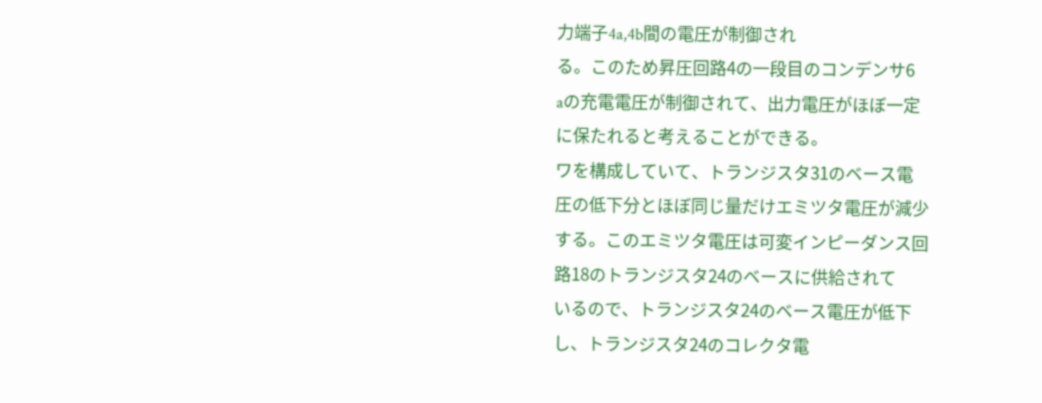力端子4a,4b間の電圧が制御され
る。このため昇圧回路4の一段目のコンデンサ6
aの充電電圧が制御されて、出力電圧がほぼ一定
に保たれると考えることができる。
ワを構成していて、トランジスタ31のベース電
圧の低下分とほぼ同じ量だけエミツタ電圧が減少
する。このエミツタ電圧は可変インピーダンス回
路18のトランジスタ24のベースに供給されて
いるので、トランジスタ24のベース電圧が低下
し、トランジスタ24のコレクタ電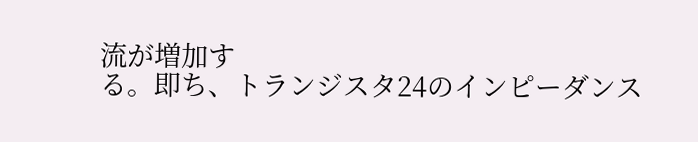流が増加す
る。即ち、トランジスタ24のインピーダンス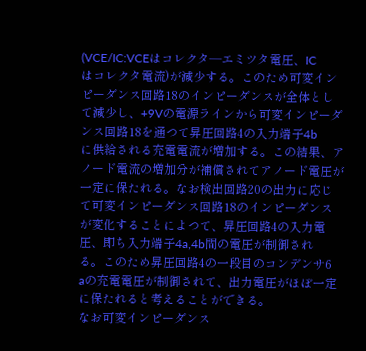(VCE/IC:VCEはコレクタ―エミツタ電圧、IC
はコレクタ電流)が減少する。このため可変イン
ピーダンス回路18のインピーダンスが全体とし
て減少し、+9Vの電源ラインから可変インピーダ
ンス回路18を通つて昇圧回路4の入力端子4b
に供給される充電電流が増加する。この結果、ア
ノード電流の増加分が補償されてアノード電圧が
一定に保たれる。なお検出回路20の出力に応じ
て可変インピーダンス回路18のインピーダンス
が変化することによつて、昇圧回路4の入力電
圧、即ち入力端子4a,4b間の電圧が制御され
る。このため昇圧回路4の一段目のコンデンサ6
aの充電電圧が制御されて、出力電圧がほぼ一定
に保たれると考えることができる。
なお可変インピーダンス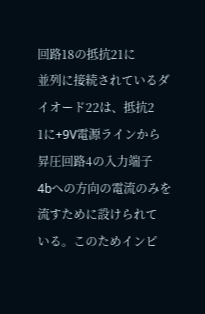回路18の抵抗21に
並列に接続されているダイオード22は、抵抗2
1に+9V電源ラインから昇圧回路4の入力端子
4bへの方向の電流のみを流すために設けられて
いる。このためインピ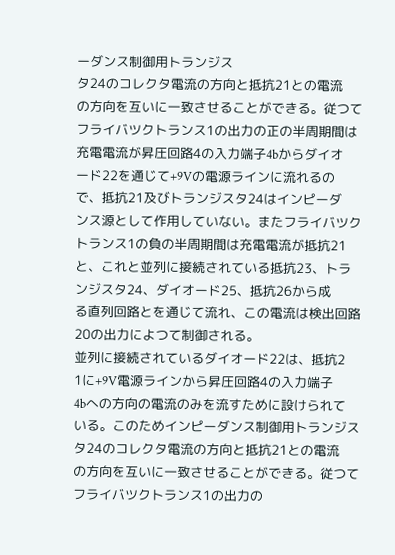ーダンス制御用トランジス
タ24のコレクタ電流の方向と抵抗21との電流
の方向を互いに一致させることができる。従つて
フライバツクトランス1の出力の正の半周期間は
充電電流が昇圧回路4の入力端子4bからダイオ
ード22を通じて+9Vの電源ラインに流れるの
で、抵抗21及びトランジスタ24はインピーダ
ンス源として作用していない。またフライバツク
トランス1の負の半周期間は充電電流が抵抗21
と、これと並列に接続されている抵抗23、トラ
ンジスタ24、ダイオード25、抵抗26から成
る直列回路とを通じて流れ、この電流は検出回路
20の出力によつて制御される。
並列に接続されているダイオード22は、抵抗2
1に+9V電源ラインから昇圧回路4の入力端子
4bへの方向の電流のみを流すために設けられて
いる。このためインピーダンス制御用トランジス
タ24のコレクタ電流の方向と抵抗21との電流
の方向を互いに一致させることができる。従つて
フライバツクトランス1の出力の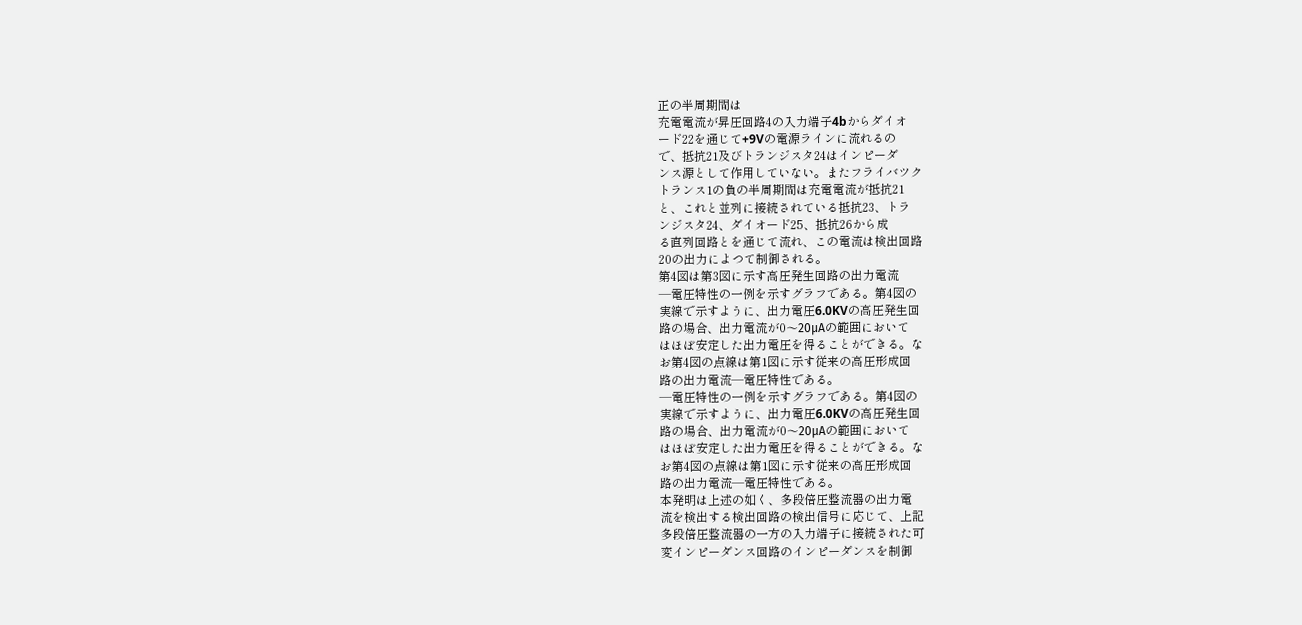正の半周期間は
充電電流が昇圧回路4の入力端子4bからダイオ
ード22を通じて+9Vの電源ラインに流れるの
で、抵抗21及びトランジスタ24はインピーダ
ンス源として作用していない。またフライバツク
トランス1の負の半周期間は充電電流が抵抗21
と、これと並列に接続されている抵抗23、トラ
ンジスタ24、ダイオード25、抵抗26から成
る直列回路とを通じて流れ、この電流は検出回路
20の出力によつて制御される。
第4図は第3図に示す高圧発生回路の出力電流
―電圧特性の一例を示すグラフである。第4図の
実線で示すように、出力電圧6.0KVの高圧発生回
路の場合、出力電流が0〜20μAの範囲において
はほぼ安定した出力電圧を得ることができる。な
お第4図の点線は第1図に示す従来の高圧形成回
路の出力電流―電圧特性である。
―電圧特性の一例を示すグラフである。第4図の
実線で示すように、出力電圧6.0KVの高圧発生回
路の場合、出力電流が0〜20μAの範囲において
はほぼ安定した出力電圧を得ることができる。な
お第4図の点線は第1図に示す従来の高圧形成回
路の出力電流―電圧特性である。
本発明は上述の如く、多段倍圧整流器の出力電
流を検出する検出回路の検出信号に応じて、上記
多段倍圧整流器の一方の入力端子に接続された可
変インピーダンス回路のインピーダンスを制御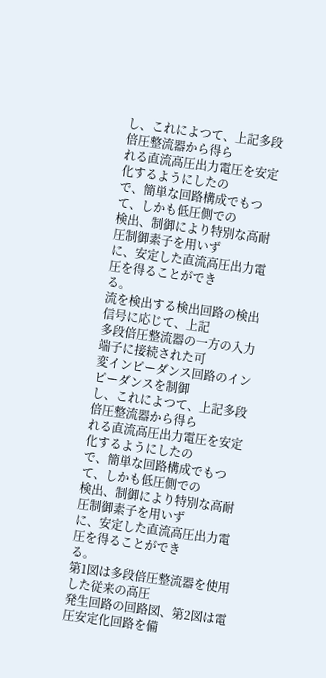し、これによつて、上記多段倍圧整流器から得ら
れる直流高圧出力電圧を安定化するようにしたの
で、簡単な回路構成でもつて、しかも低圧側での
検出、制御により特別な高耐圧制御素子を用いず
に、安定した直流高圧出力電圧を得ることができ
る。
流を検出する検出回路の検出信号に応じて、上記
多段倍圧整流器の一方の入力端子に接続された可
変インピーダンス回路のインピーダンスを制御
し、これによつて、上記多段倍圧整流器から得ら
れる直流高圧出力電圧を安定化するようにしたの
で、簡単な回路構成でもつて、しかも低圧側での
検出、制御により特別な高耐圧制御素子を用いず
に、安定した直流高圧出力電圧を得ることができ
る。
第1図は多段倍圧整流器を使用した従来の高圧
発生回路の回路図、第2図は電圧安定化回路を備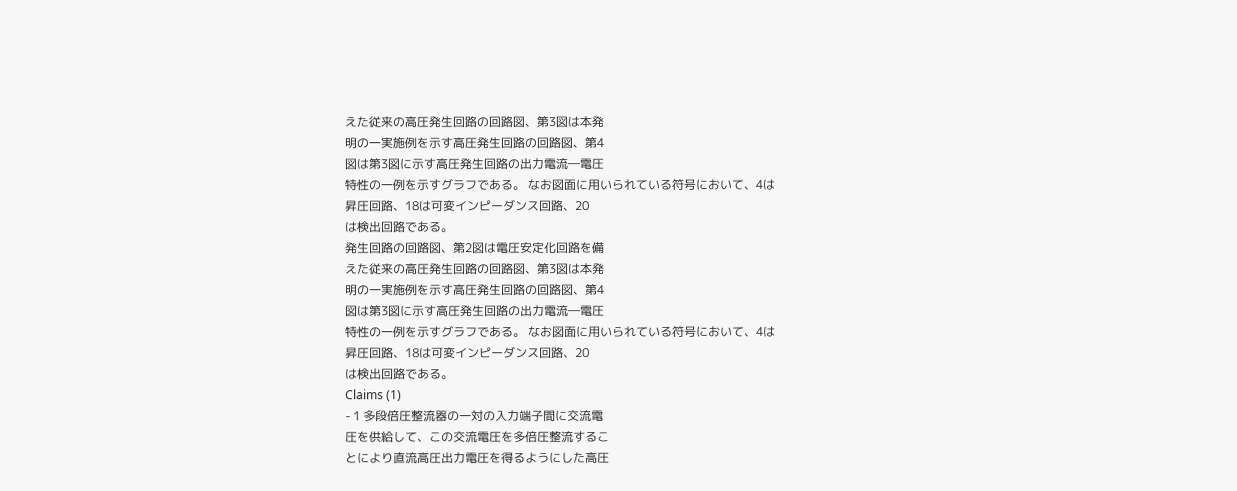えた従来の高圧発生回路の回路図、第3図は本発
明の一実施例を示す高圧発生回路の回路図、第4
図は第3図に示す高圧発生回路の出力電流―電圧
特性の一例を示すグラフである。 なお図面に用いられている符号において、4は
昇圧回路、18は可変インピーダンス回路、20
は検出回路である。
発生回路の回路図、第2図は電圧安定化回路を備
えた従来の高圧発生回路の回路図、第3図は本発
明の一実施例を示す高圧発生回路の回路図、第4
図は第3図に示す高圧発生回路の出力電流―電圧
特性の一例を示すグラフである。 なお図面に用いられている符号において、4は
昇圧回路、18は可変インピーダンス回路、20
は検出回路である。
Claims (1)
- 1 多段倍圧整流器の一対の入力端子間に交流電
圧を供給して、この交流電圧を多倍圧整流するこ
とにより直流高圧出力電圧を得るようにした高圧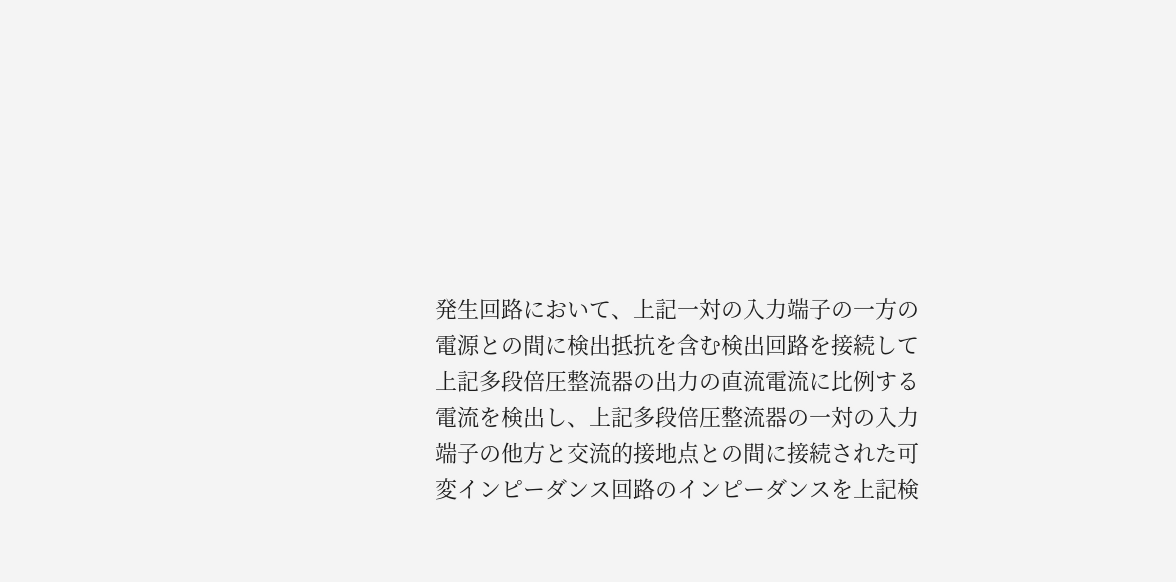発生回路において、上記一対の入力端子の一方の
電源との間に検出抵抗を含む検出回路を接続して
上記多段倍圧整流器の出力の直流電流に比例する
電流を検出し、上記多段倍圧整流器の一対の入力
端子の他方と交流的接地点との間に接続された可
変インピーダンス回路のインピーダンスを上記検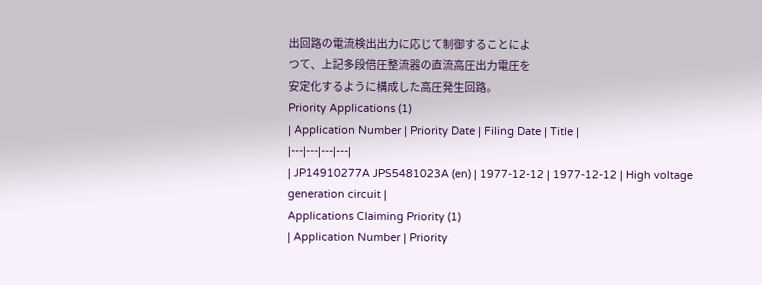出回路の電流検出出力に応じて制御することによ
つて、上記多段倍圧整流器の直流高圧出力電圧を
安定化するように構成した高圧発生回路。
Priority Applications (1)
| Application Number | Priority Date | Filing Date | Title |
|---|---|---|---|
| JP14910277A JPS5481023A (en) | 1977-12-12 | 1977-12-12 | High voltage generation circuit |
Applications Claiming Priority (1)
| Application Number | Priority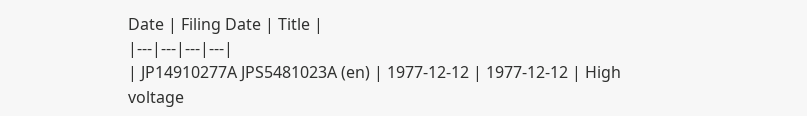Date | Filing Date | Title |
|---|---|---|---|
| JP14910277A JPS5481023A (en) | 1977-12-12 | 1977-12-12 | High voltage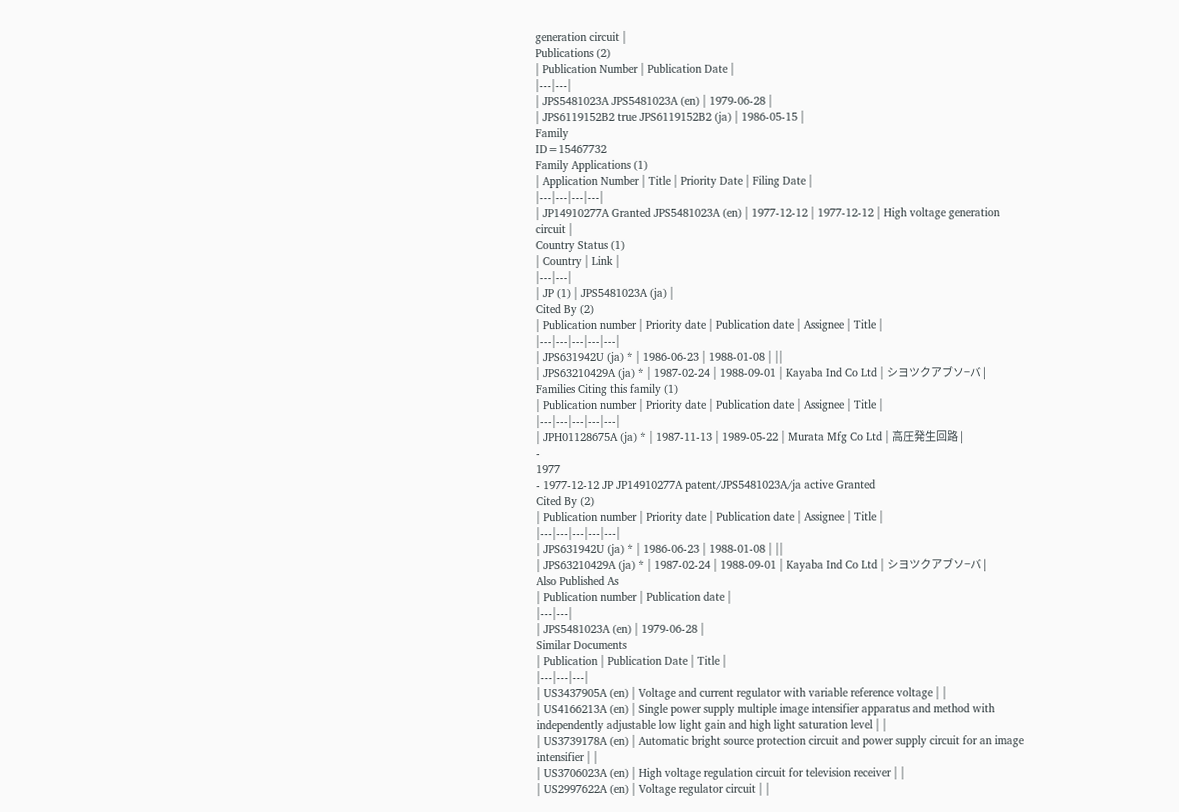generation circuit |
Publications (2)
| Publication Number | Publication Date |
|---|---|
| JPS5481023A JPS5481023A (en) | 1979-06-28 |
| JPS6119152B2 true JPS6119152B2 (ja) | 1986-05-15 |
Family
ID=15467732
Family Applications (1)
| Application Number | Title | Priority Date | Filing Date |
|---|---|---|---|
| JP14910277A Granted JPS5481023A (en) | 1977-12-12 | 1977-12-12 | High voltage generation circuit |
Country Status (1)
| Country | Link |
|---|---|
| JP (1) | JPS5481023A (ja) |
Cited By (2)
| Publication number | Priority date | Publication date | Assignee | Title |
|---|---|---|---|---|
| JPS631942U (ja) * | 1986-06-23 | 1988-01-08 | ||
| JPS63210429A (ja) * | 1987-02-24 | 1988-09-01 | Kayaba Ind Co Ltd | シヨツクアブソ−バ |
Families Citing this family (1)
| Publication number | Priority date | Publication date | Assignee | Title |
|---|---|---|---|---|
| JPH01128675A (ja) * | 1987-11-13 | 1989-05-22 | Murata Mfg Co Ltd | 高圧発生回路 |
-
1977
- 1977-12-12 JP JP14910277A patent/JPS5481023A/ja active Granted
Cited By (2)
| Publication number | Priority date | Publication date | Assignee | Title |
|---|---|---|---|---|
| JPS631942U (ja) * | 1986-06-23 | 1988-01-08 | ||
| JPS63210429A (ja) * | 1987-02-24 | 1988-09-01 | Kayaba Ind Co Ltd | シヨツクアブソ−バ |
Also Published As
| Publication number | Publication date |
|---|---|
| JPS5481023A (en) | 1979-06-28 |
Similar Documents
| Publication | Publication Date | Title |
|---|---|---|
| US3437905A (en) | Voltage and current regulator with variable reference voltage | |
| US4166213A (en) | Single power supply multiple image intensifier apparatus and method with independently adjustable low light gain and high light saturation level | |
| US3739178A (en) | Automatic bright source protection circuit and power supply circuit for an image intensifier | |
| US3706023A (en) | High voltage regulation circuit for television receiver | |
| US2997622A (en) | Voltage regulator circuit | |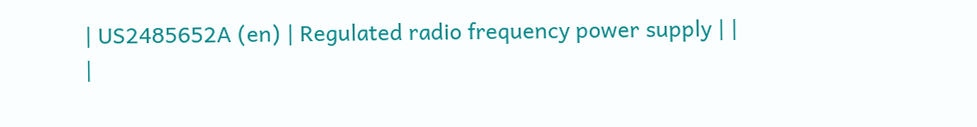| US2485652A (en) | Regulated radio frequency power supply | |
|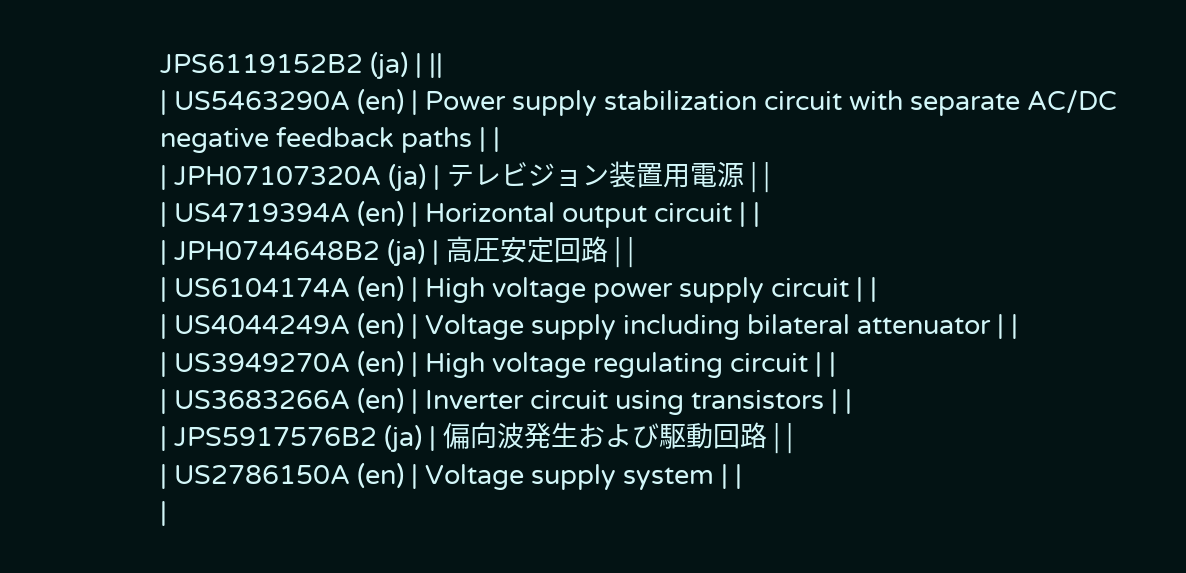JPS6119152B2 (ja) | ||
| US5463290A (en) | Power supply stabilization circuit with separate AC/DC negative feedback paths | |
| JPH07107320A (ja) | テレビジョン装置用電源 | |
| US4719394A (en) | Horizontal output circuit | |
| JPH0744648B2 (ja) | 高圧安定回路 | |
| US6104174A (en) | High voltage power supply circuit | |
| US4044249A (en) | Voltage supply including bilateral attenuator | |
| US3949270A (en) | High voltage regulating circuit | |
| US3683266A (en) | Inverter circuit using transistors | |
| JPS5917576B2 (ja) | 偏向波発生および駆動回路 | |
| US2786150A (en) | Voltage supply system | |
|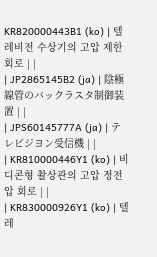KR820000443B1 (ko) | 텔레비전 수상기의 고압 제한회로 | |
| JP2865145B2 (ja) | 陰極線管のバックラスタ制御装置 | |
| JPS60145777A (ja) | テレビジヨン受信機 | |
| KR810000446Y1 (ko) | 비디콘형 촬상관의 고압 정전압 회로 | |
| KR830000926Y1 (ko) | 텔레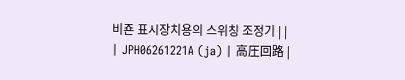비죤 표시장치용의 스위칭 조정기 | |
| JPH06261221A (ja) | 高圧回路 |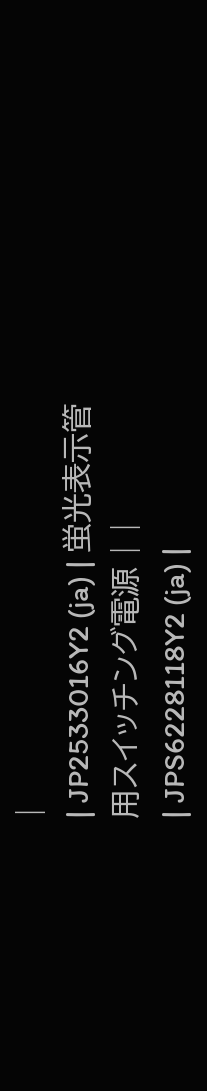|
| JP2533016Y2 (ja) | 蛍光表示管用スイッチング電源 | |
| JPS6228118Y2 (ja) |